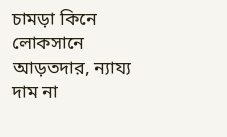চামড়া কিনে লোকসানে আড়তদার, ন্যায্য দাম না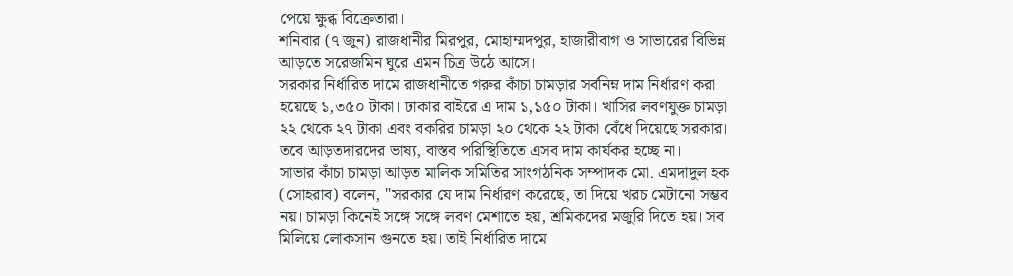পেয়ে ক্ষুব্ধ বিক্রেতারা।
শনিবার (৭ জুন) রাজধানীর মিরপুর, মোহাম্মদপুর, হাজারীবাগ ও সাভারের বিভিন্ন আড়তে সরেজমিন ঘুরে এমন চিত্র উঠে আসে।
সরকার নির্ধারিত দামে রাজধানীতে গরুর কাঁচা চামড়ার সর্বনিম্ন দাম নির্ধারণ করা হয়েছে ১,৩৫০ টাকা। ঢাকার বাইরে এ দাম ১,১৫০ টাকা। খাসির লবণযুক্ত চামড়া ২২ থেকে ২৭ টাকা এবং বকরির চামড়া ২০ থেকে ২২ টাকা বেঁধে দিয়েছে সরকার। তবে আড়তদারদের ভাষ্য, বাস্তব পরিস্থিতিতে এসব দাম কার্যকর হচ্ছে না।
সাভার কাঁচা চামড়া আড়ত মালিক সমিতির সাংগঠনিক সম্পাদক মো. এমদাদুল হক (সোহরাব) বলেন, "সরকার যে দাম নির্ধারণ করেছে, তা দিয়ে খরচ মেটানো সম্ভব নয়। চামড়া কিনেই সঙ্গে সঙ্গে লবণ মেশাতে হয়, শ্রমিকদের মজুরি দিতে হয়। সব মিলিয়ে লোকসান গুনতে হয়। তাই নির্ধারিত দামে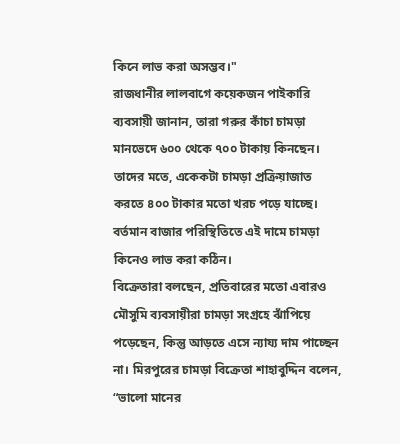কিনে লাভ করা অসম্ভব।"
রাজধানীর লালবাগে কয়েকজন পাইকারি ব্যবসায়ী জানান, তারা গরুর কাঁচা চামড়া মানভেদে ৬০০ থেকে ৭০০ টাকায় কিনছেন। তাদের মতে, একেকটা চামড়া প্রক্রিয়াজাত করতে ৪০০ টাকার মতো খরচ পড়ে যাচ্ছে। বর্তমান বাজার পরিস্থিতিতে এই দামে চামড়া কিনেও লাভ করা কঠিন।
বিক্রেতারা বলছেন, প্রতিবারের মতো এবারও মৌসুমি ব্যবসায়ীরা চামড়া সংগ্রহে ঝাঁপিয়ে পড়েছেন, কিন্তু আড়তে এসে ন্যায্য দাম পাচ্ছেন না। মিরপুরের চামড়া বিক্রেতা শাহাবুদ্দিন বলেন, “ভালো মানের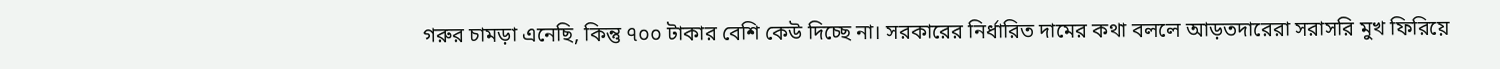গরুর চামড়া এনেছি, কিন্তু ৭০০ টাকার বেশি কেউ দিচ্ছে না। সরকারের নির্ধারিত দামের কথা বললে আড়তদারেরা সরাসরি মুখ ফিরিয়ে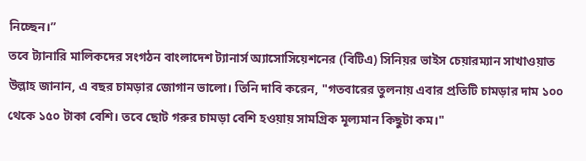নিচ্ছেন।”
তবে ট্যানারি মালিকদের সংগঠন বাংলাদেশ ট্যানার্স অ্যাসোসিয়েশনের (বিটিএ) সিনিয়র ভাইস চেয়ারম্যান সাখাওয়াত উল্লাহ জানান, এ বছর চামড়ার জোগান ভালো। তিনি দাবি করেন, "গতবারের তুলনায় এবার প্রতিটি চামড়ার দাম ১০০ থেকে ১৫০ টাকা বেশি। তবে ছোট গরুর চামড়া বেশি হওয়ায় সামগ্রিক মূল্যমান কিছুটা কম।"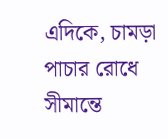এদিকে, চামড়া পাচার রোধে সীমান্তে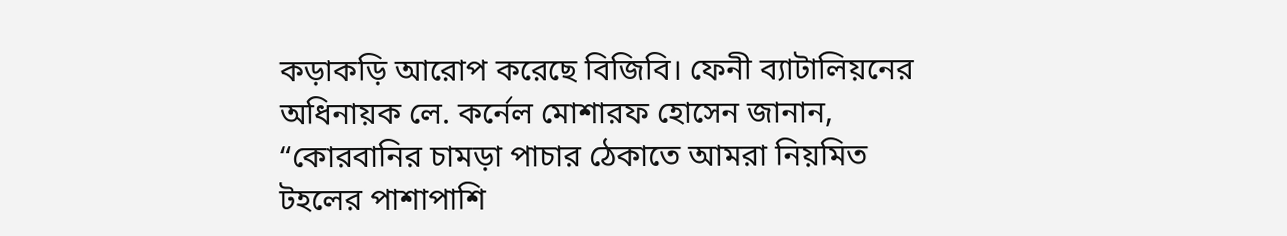কড়াকড়ি আরোপ করেছে বিজিবি। ফেনী ব্যাটালিয়নের অধিনায়ক লে. কর্নেল মোশারফ হোসেন জানান, “কোরবানির চামড়া পাচার ঠেকাতে আমরা নিয়মিত টহলের পাশাপাশি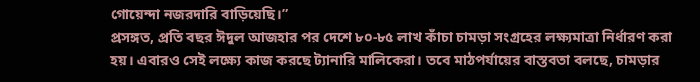গোয়েন্দা নজরদারি বাড়িয়েছি।”
প্রসঙ্গত, প্রতি বছর ঈদুল আজহার পর দেশে ৮০-৮৫ লাখ কাঁচা চামড়া সংগ্রহের লক্ষ্যমাত্রা নির্ধারণ করা হয়। এবারও সেই লক্ষ্যে কাজ করছে ট্যানারি মালিকেরা। তবে মাঠপর্যায়ের বাস্তবতা বলছে, চামড়ার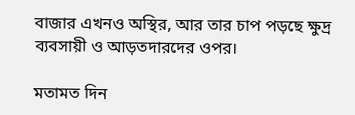বাজার এখনও অস্থির, আর তার চাপ পড়ছে ক্ষুদ্র ব্যবসায়ী ও আড়তদারদের ওপর।

মতামত দিন